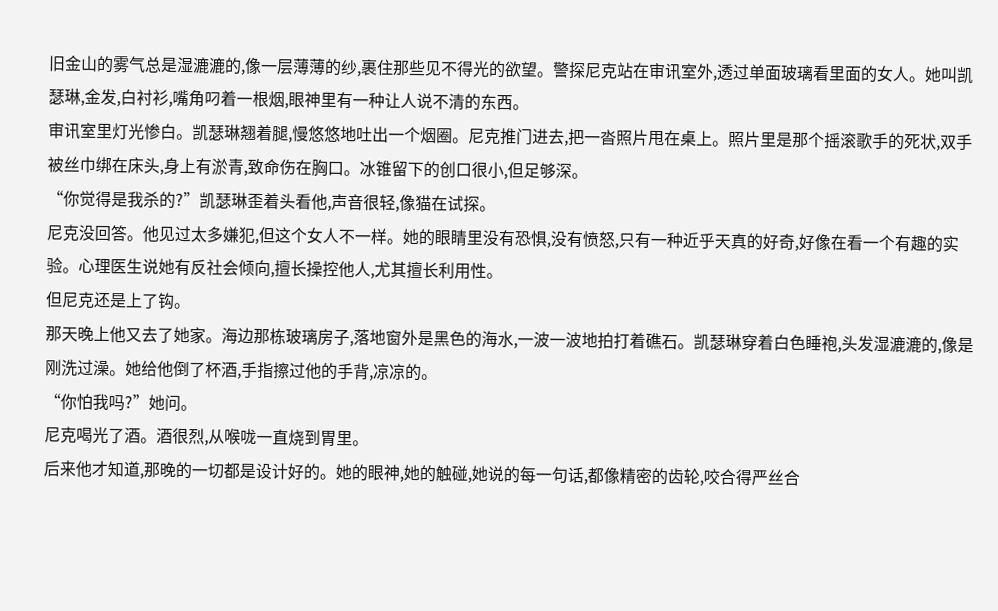旧金山的雾气总是湿漉漉的,像一层薄薄的纱,裹住那些见不得光的欲望。警探尼克站在审讯室外,透过单面玻璃看里面的女人。她叫凯瑟琳,金发,白衬衫,嘴角叼着一根烟,眼神里有一种让人说不清的东西。
审讯室里灯光惨白。凯瑟琳翘着腿,慢悠悠地吐出一个烟圈。尼克推门进去,把一沓照片甩在桌上。照片里是那个摇滚歌手的死状,双手被丝巾绑在床头,身上有淤青,致命伤在胸口。冰锥留下的创口很小,但足够深。
“你觉得是我杀的?”凯瑟琳歪着头看他,声音很轻,像猫在试探。
尼克没回答。他见过太多嫌犯,但这个女人不一样。她的眼睛里没有恐惧,没有愤怒,只有一种近乎天真的好奇,好像在看一个有趣的实验。心理医生说她有反社会倾向,擅长操控他人,尤其擅长利用性。
但尼克还是上了钩。
那天晚上他又去了她家。海边那栋玻璃房子,落地窗外是黑色的海水,一波一波地拍打着礁石。凯瑟琳穿着白色睡袍,头发湿漉漉的,像是刚洗过澡。她给他倒了杯酒,手指擦过他的手背,凉凉的。
“你怕我吗?”她问。
尼克喝光了酒。酒很烈,从喉咙一直烧到胃里。
后来他才知道,那晚的一切都是设计好的。她的眼神,她的触碰,她说的每一句话,都像精密的齿轮,咬合得严丝合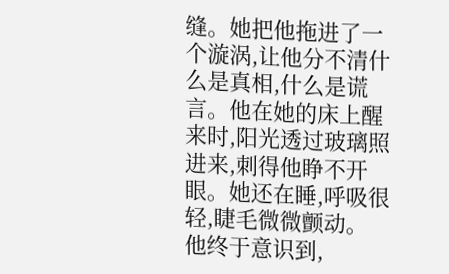缝。她把他拖进了一个漩涡,让他分不清什么是真相,什么是谎言。他在她的床上醒来时,阳光透过玻璃照进来,刺得他睁不开眼。她还在睡,呼吸很轻,睫毛微微颤动。
他终于意识到,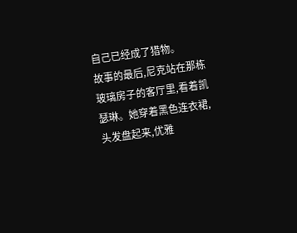自己已经成了猎物。
故事的最后,尼克站在那栋玻璃房子的客厅里,看着凯瑟琳。她穿着黑色连衣裙,头发盘起来,优雅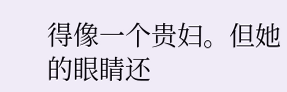得像一个贵妇。但她的眼睛还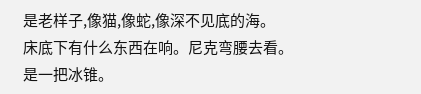是老样子,像猫,像蛇,像深不见底的海。
床底下有什么东西在响。尼克弯腰去看。
是一把冰锥。